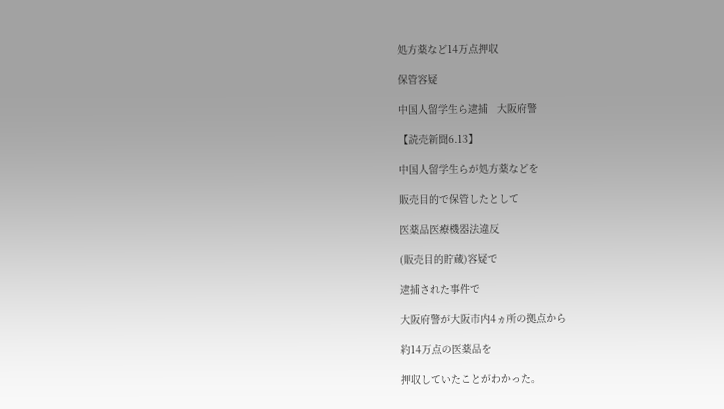処方薬など14万点押収

保管容疑

中国人留学生ら逮捕   大阪府警

【読売新聞6.13】

中国人留学生らが処方薬などを

販売目的で保管したとして

医薬品医療機器法違反

(販売目的貯蔵)容疑で

逮捕された事件で

大阪府警が大阪市内4ヵ所の拠点から

約14万点の医薬品を

押収していたことがわかった。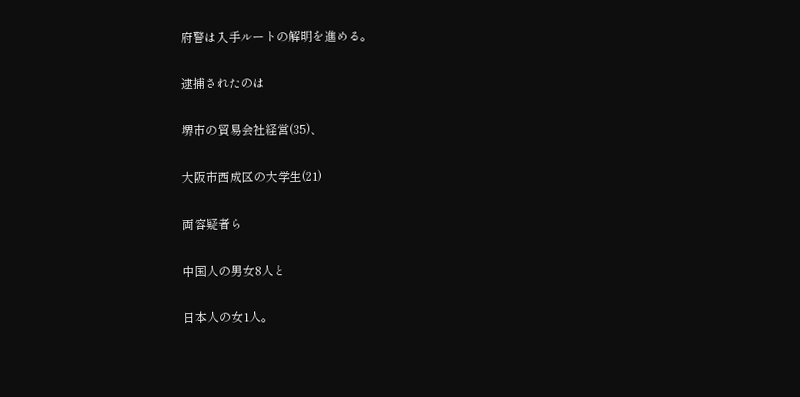府警は入手ルートの解明を進める。

逮捕されたのは

堺市の貿易会社経営(35)、

大阪市西成区の大学生(21)

両容疑者ら

中国人の男女8人と

日本人の女1人。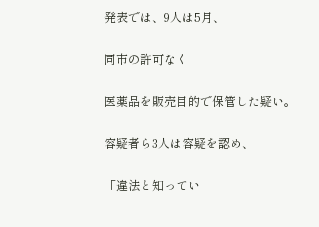発表では、9人は5月、

同市の許可なく

医薬品を販売目的で保管した疑い。

容疑者ら3人は容疑を認め、

「違法と知ってい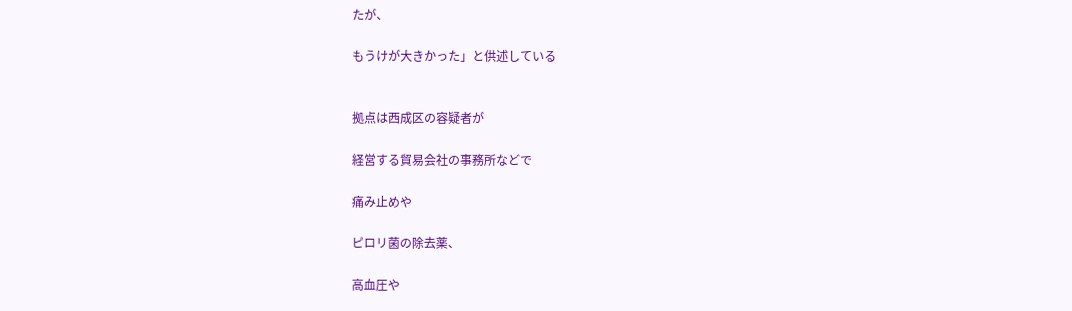たが、

もうけが大きかった」と供述している


拠点は西成区の容疑者が

経営する貿易会社の事務所などで

痛み止めや

ピロリ菌の除去薬、

高血圧や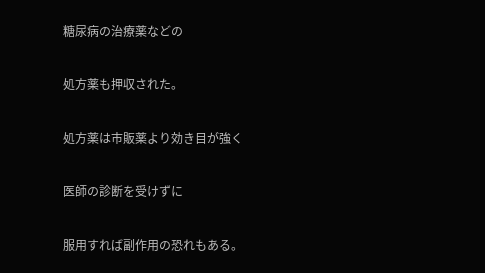糖尿病の治療薬などの

処方薬も押収された。

処方薬は市販薬より効き目が強く

医師の診断を受けずに

服用すれば副作用の恐れもある。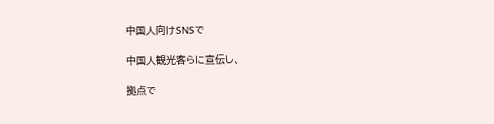中国人向けSNSで

中国人観光客らに宣伝し、

拠点で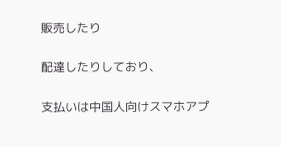販売したり

配達したりしており、

支払いは中国人向けスマホアプ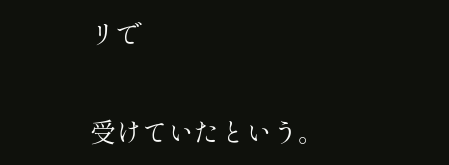リで

受けていたという。